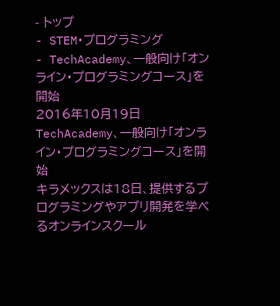- トップ
- STEM・プログラミング
- TechAcademy、一般向け「オンライン・プログラミングコース」を開始
2016年10月19日
TechAcademy、一般向け「オンライン・プログラミングコース」を開始
キラメックスは18日、提供するプログラミングやアプリ開発を学べるオンラインスクール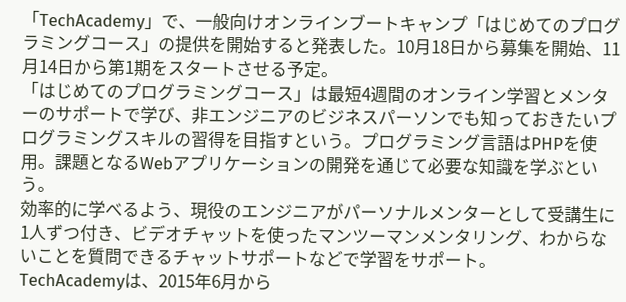「TechAcademy」で、一般向けオンラインブートキャンプ「はじめてのプログラミングコース」の提供を開始すると発表した。10月18日から募集を開始、11月14日から第1期をスタートさせる予定。
「はじめてのプログラミングコース」は最短4週間のオンライン学習とメンターのサポートで学び、非エンジニアのビジネスパーソンでも知っておきたいプログラミングスキルの習得を目指すという。プログラミング言語はPHPを使用。課題となるWebアプリケーションの開発を通じて必要な知識を学ぶという。
効率的に学べるよう、現役のエンジニアがパーソナルメンターとして受講生に1人ずつ付き、ビデオチャットを使ったマンツーマンメンタリング、わからないことを質問できるチャットサポートなどで学習をサポート。
TechAcademyは、2015年6月から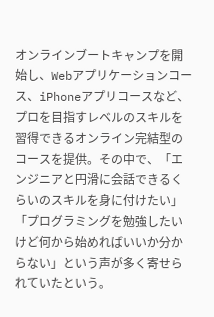オンラインブートキャンプを開始し、Webアプリケーションコース、iPhoneアプリコースなど、プロを目指すレベルのスキルを習得できるオンライン完結型のコースを提供。その中で、「エンジニアと円滑に会話できるくらいのスキルを身に付けたい」「プログラミングを勉強したいけど何から始めればいいか分からない」という声が多く寄せられていたという。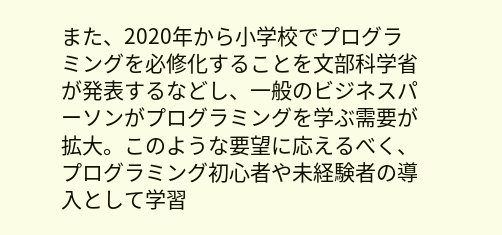また、2020年から小学校でプログラミングを必修化することを文部科学省が発表するなどし、一般のビジネスパーソンがプログラミングを学ぶ需要が拡大。このような要望に応えるべく、プログラミング初心者や未経験者の導入として学習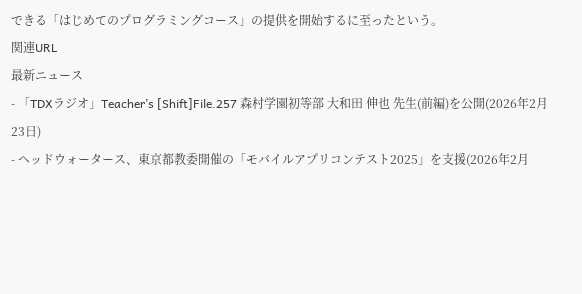できる「はじめてのプログラミングコース」の提供を開始するに至ったという。
関連URL
最新ニュース
- 「TDXラジオ」Teacher’s [Shift]File.257 森村学園初等部 大和田 伸也 先生(前編)を公開(2026年2月23日)
- ヘッドウォータース、東京都教委開催の「モバイルアプリコンテスト2025」を支援(2026年2月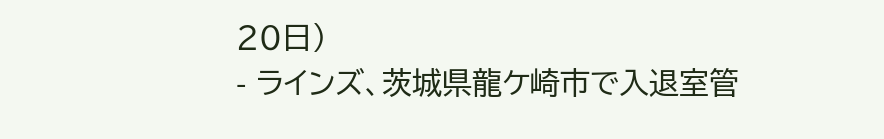20日)
- ラインズ、茨城県龍ケ崎市で入退室管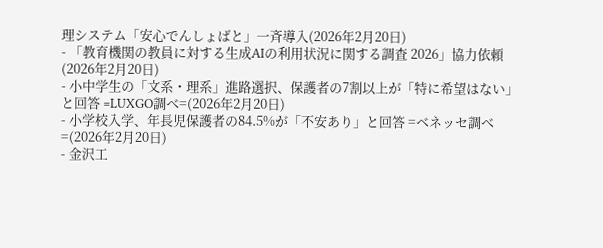理システム「安心でんしょばと」一斉導入(2026年2月20日)
- 「教育機関の教員に対する生成AIの利用状況に関する調査 2026」協力依頼(2026年2月20日)
- 小中学生の「文系・理系」進路選択、保護者の7割以上が「特に希望はない」と回答 =LUXGO調べ=(2026年2月20日)
- 小学校入学、年長児保護者の84.5%が「不安あり」と回答 =ベネッセ調べ=(2026年2月20日)
- 金沢工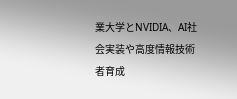業大学とNVIDIA、AI社会実装や高度情報技術者育成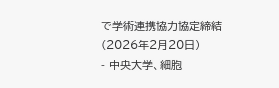で学術連携協力協定締結(2026年2月20日)
- 中央大学、細胞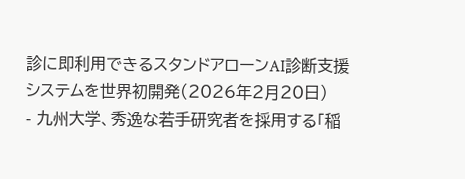診に即利用できるスタンドアローンAI診断支援システムを世界初開発(2026年2月20日)
- 九州大学、秀逸な若手研究者を採用する「稲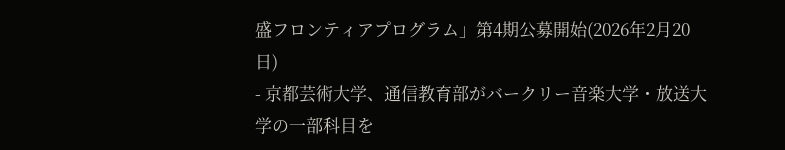盛フロンティアプログラム」第4期公募開始(2026年2月20日)
- 京都芸術大学、通信教育部がバークリー音楽大学・放送大学の一部科目を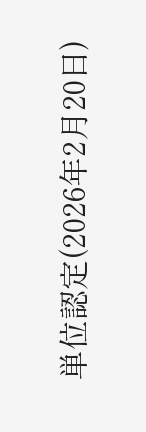単位認定(2026年2月20日)